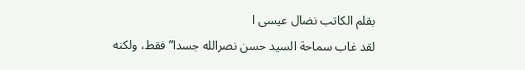بقلم الكاتب نضال عيسى ا
لقد غاب سماحة السيد حسن نصرالله جسدا” فقط، ولكنه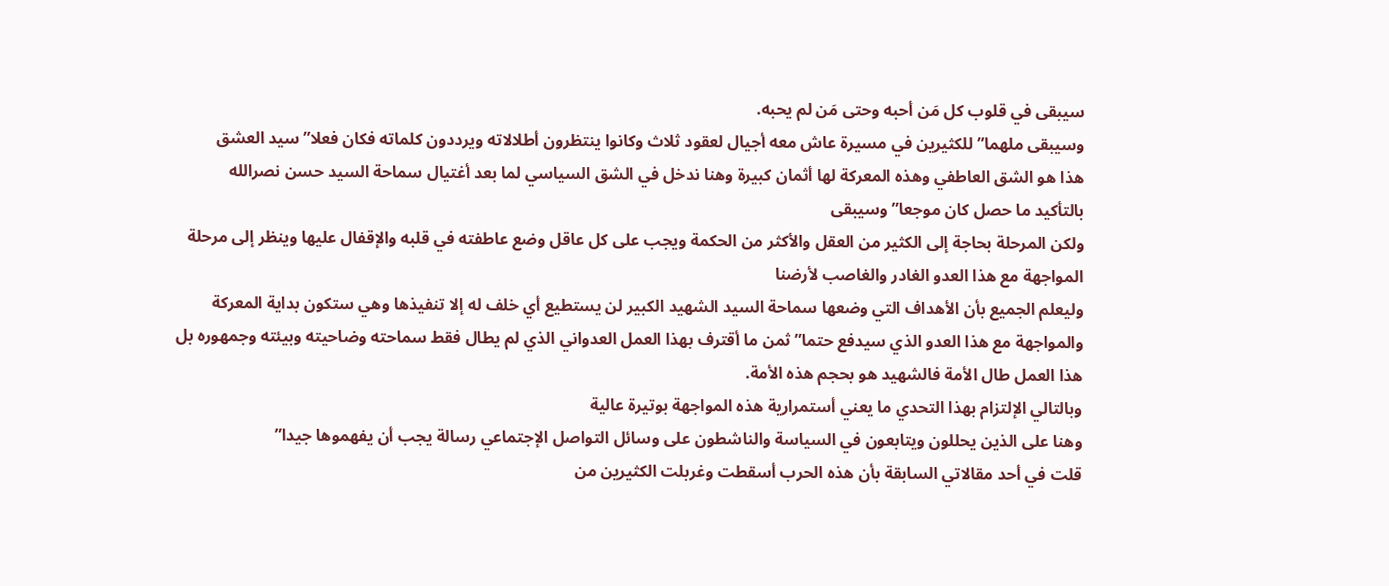سيبقى في قلوب كل مَن أحبه وحتى مَن لم يحبه.
وسيبقى ملهما” للكثيرين في مسيرة عاش معه أجيال لعقود ثلاث وكانوا ينتظرون أطلالاته ويرددون كلماته فكان فعلا” سيد العشق
هذا هو الشق العاطفي وهذه المعركة لها أثمان كبيرة وهنا ندخل في الشق السياسي لما بعد أغتيال سماحة السيد حسن نصرالله
بالتأكيد ما حصل كان موجعا” وسيبقى
ولكن المرحلة بحاجة إلى الكثير من العقل والأكثر من الحكمة ويجب على كل عاقل وضع عاطفته في قلبه والإقفال عليها وينظر إلى مرحلة المواجهة مع هذا العدو الغادر والغاصب لأرضنا
وليعلم الجميع بأن الأهداف التي وضعها سماحة السيد الشهيد الكبير لن يستطيع أي خلف له إلا تنفيذها وهي ستكون بداية المعركة والمواجهة مع هذا العدو الذي سيدفع حتما” ثمن ما أقترف بهذا العمل العدواني الذي لم يطال فقط سماحته وضاحيته وبيئته وجمهوره بل هذا العمل طال الأمة فالشهيد هو بحجم هذه الأمة.
وبالتالي الإلتزام بهذا التحدي ما يعني أستمرارية هذه المواجهة بوتيرة عالية
وهنا على الذين يحللون ويتابعون في السياسة والناشطون على وسائل التواصل الإجتماعي رسالة يجب أن يفهموها جيدا”
قلت في أحد مقالاتي السابقة بأن هذه الحرب أسقطت وغربلت الكثيرين من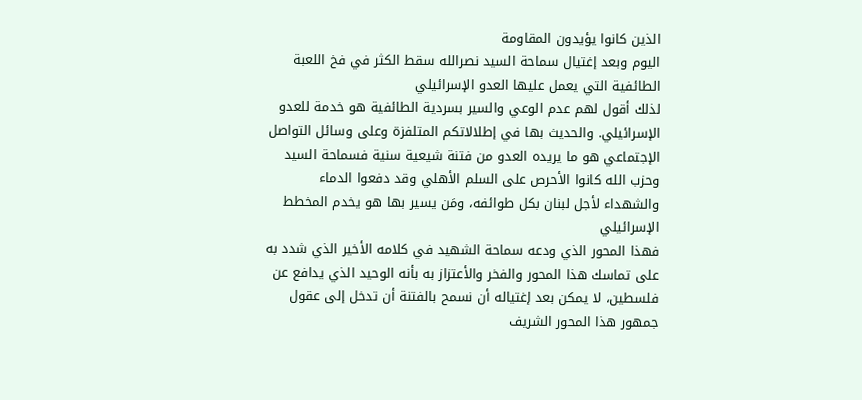الذين كانوا يؤيدون المقاومة
اليوم وبعد إغتيال سماحة السيد نصرالله سقط الكثر في فخ اللعبة الطائفية التي يعمل عليها العدو الإسرائيلي
لذلك أقول لهم عدم الوعي والسير بسردية الطائفية هو خدمة للعدو الإسرائيلي. والحديث بها في إطلالاتكم المتلفزة وعلى وسائل التواصل الإجتماعي هو ما يريده العدو من فتنة شيعية سنية فسماحة السيد وحزب الله كانوا الأحرص على السلم الأهلي وقد دفعوا الدماء والشهداء لأجل لبنان بكل طوائفه، ومَن يسير بها هو يخدم المخطط الإسرائيلي
فهذا المحور الذي ودعه سماحة الشهيد في كلامه الأخير الذي شدد به على تماسك هذا المحور والفخر والأعتزاز به بأنه الوحيد الذي يدافع عن فلسطين، لا يمكن بعد إغتياله أن نسمح بالفتنة أن تدخل إلى عقول جمهور هذا المحور الشريف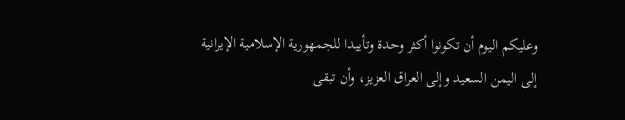وعليكم اليوم أن تكونوا أكثر وحدة وتأييدا للجمهورية الإسلامية الإيرانية
إلى اليمن السعيد وإلى العراق العزيز، وأن تبقى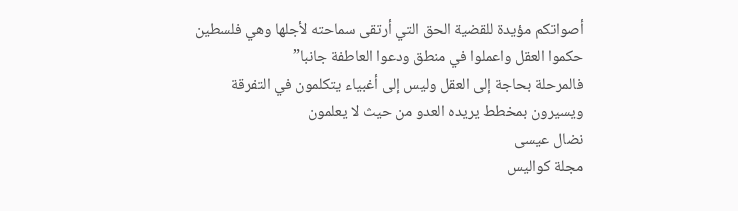أصواتكم مؤيدة للقضية الحق التي أرتقى سماحته لأجلها وهي فلسطين
حكموا العقل واعملوا في منطق ودعوا العاطفة جانبا”
فالمرحلة بحاجة إلى العقل وليس إلى أغبياء يتكلمون في التفرقة ويسيرون بمخطط يريده العدو من حيث لا يعلمون
نضال عيسى
مجلة كواليس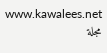www.kawalees.net مجلة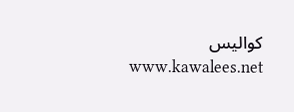كواليس www.kawalees.net